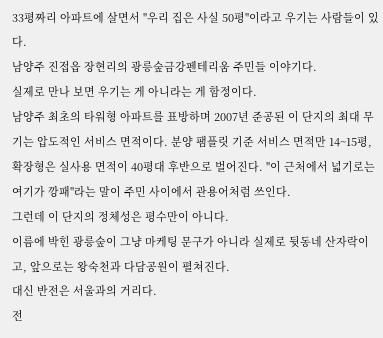33평짜리 아파트에 살면서 "우리 집은 사실 50평"이라고 우기는 사람들이 있다.
남양주 진접읍 장현리의 광릉숲금강펜테리움 주민들 이야기다.
실제로 만나 보면 우기는 게 아니라는 게 함정이다.
남양주 최초의 타워형 아파트를 표방하며 2007년 준공된 이 단지의 최대 무기는 압도적인 서비스 면적이다. 분양 팸플릿 기준 서비스 면적만 14~15평, 확장형은 실사용 면적이 40평대 후반으로 벌어진다. "이 근처에서 넓기로는 여기가 깡패"라는 말이 주민 사이에서 관용어처럼 쓰인다.
그런데 이 단지의 정체성은 평수만이 아니다.
이름에 박힌 광릉숲이 그냥 마케팅 문구가 아니라 실제로 뒷동네 산자락이고, 앞으로는 왕숙천과 다담공원이 펼쳐진다.
대신 반전은 서울과의 거리다.
전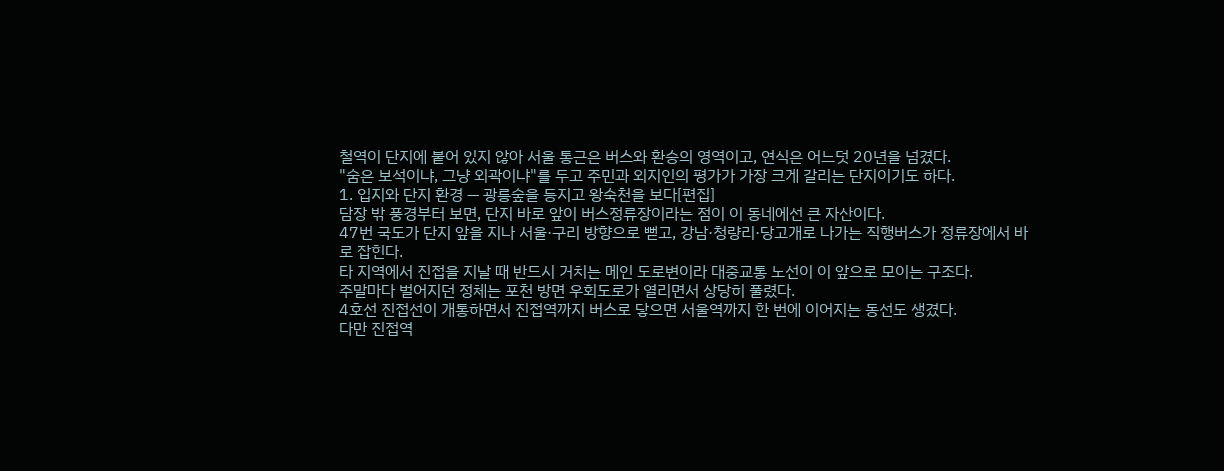철역이 단지에 붙어 있지 않아 서울 통근은 버스와 환승의 영역이고, 연식은 어느덧 20년을 넘겼다.
"숨은 보석이냐, 그냥 외곽이냐"를 두고 주민과 외지인의 평가가 가장 크게 갈리는 단지이기도 하다.
1. 입지와 단지 환경 — 광릉숲을 등지고 왕숙천을 보다[편집]
담장 밖 풍경부터 보면, 단지 바로 앞이 버스정류장이라는 점이 이 동네에선 큰 자산이다.
47번 국도가 단지 앞을 지나 서울·구리 방향으로 뻗고, 강남·청량리·당고개로 나가는 직행버스가 정류장에서 바로 잡힌다.
타 지역에서 진접을 지날 때 반드시 거치는 메인 도로변이라 대중교통 노선이 이 앞으로 모이는 구조다.
주말마다 벌어지던 정체는 포천 방면 우회도로가 열리면서 상당히 풀렸다.
4호선 진접선이 개통하면서 진접역까지 버스로 닿으면 서울역까지 한 번에 이어지는 동선도 생겼다.
다만 진접역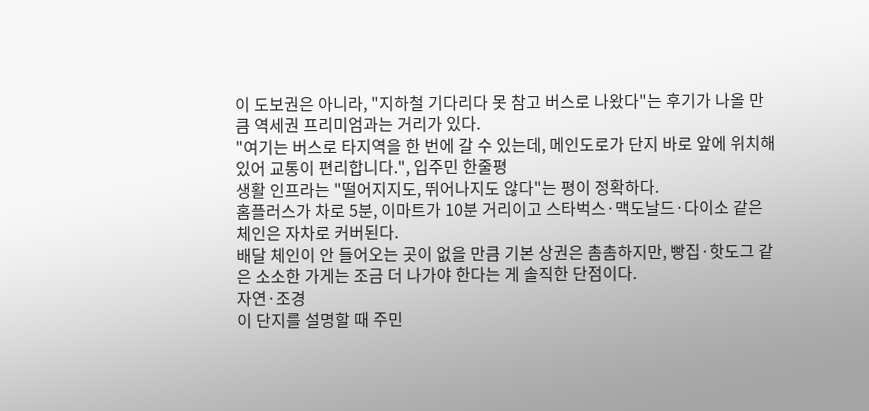이 도보권은 아니라, "지하철 기다리다 못 참고 버스로 나왔다"는 후기가 나올 만큼 역세권 프리미엄과는 거리가 있다.
"여기는 버스로 타지역을 한 번에 갈 수 있는데, 메인도로가 단지 바로 앞에 위치해 있어 교통이 편리합니다.", 입주민 한줄평
생활 인프라는 "떨어지지도, 뛰어나지도 않다"는 평이 정확하다.
홈플러스가 차로 5분, 이마트가 10분 거리이고 스타벅스·맥도날드·다이소 같은 체인은 자차로 커버된다.
배달 체인이 안 들어오는 곳이 없을 만큼 기본 상권은 촘촘하지만, 빵집·핫도그 같은 소소한 가게는 조금 더 나가야 한다는 게 솔직한 단점이다.
자연·조경
이 단지를 설명할 때 주민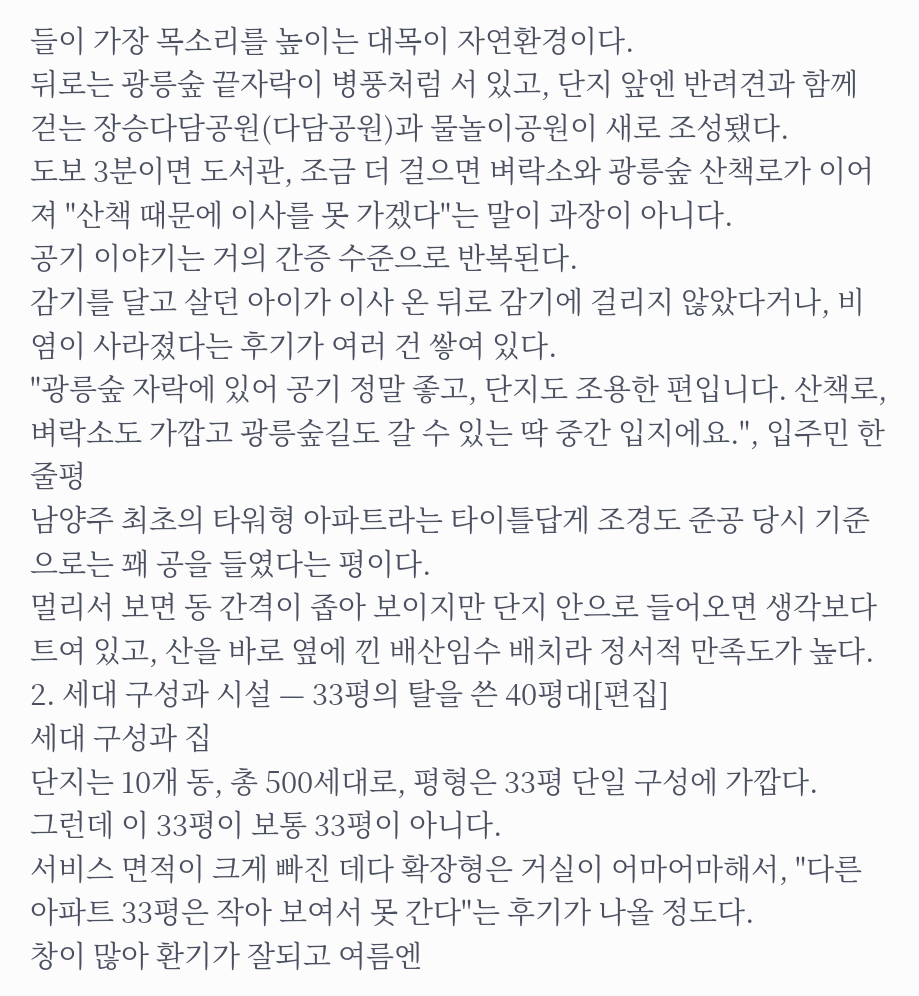들이 가장 목소리를 높이는 대목이 자연환경이다.
뒤로는 광릉숲 끝자락이 병풍처럼 서 있고, 단지 앞엔 반려견과 함께 걷는 장승다담공원(다담공원)과 물놀이공원이 새로 조성됐다.
도보 3분이면 도서관, 조금 더 걸으면 벼락소와 광릉숲 산책로가 이어져 "산책 때문에 이사를 못 가겠다"는 말이 과장이 아니다.
공기 이야기는 거의 간증 수준으로 반복된다.
감기를 달고 살던 아이가 이사 온 뒤로 감기에 걸리지 않았다거나, 비염이 사라졌다는 후기가 여러 건 쌓여 있다.
"광릉숲 자락에 있어 공기 정말 좋고, 단지도 조용한 편입니다. 산책로, 벼락소도 가깝고 광릉숲길도 갈 수 있는 딱 중간 입지에요.", 입주민 한줄평
남양주 최초의 타워형 아파트라는 타이틀답게 조경도 준공 당시 기준으로는 꽤 공을 들였다는 평이다.
멀리서 보면 동 간격이 좁아 보이지만 단지 안으로 들어오면 생각보다 트여 있고, 산을 바로 옆에 낀 배산임수 배치라 정서적 만족도가 높다.
2. 세대 구성과 시설 — 33평의 탈을 쓴 40평대[편집]
세대 구성과 집
단지는 10개 동, 총 500세대로, 평형은 33평 단일 구성에 가깝다.
그런데 이 33평이 보통 33평이 아니다.
서비스 면적이 크게 빠진 데다 확장형은 거실이 어마어마해서, "다른 아파트 33평은 작아 보여서 못 간다"는 후기가 나올 정도다.
창이 많아 환기가 잘되고 여름엔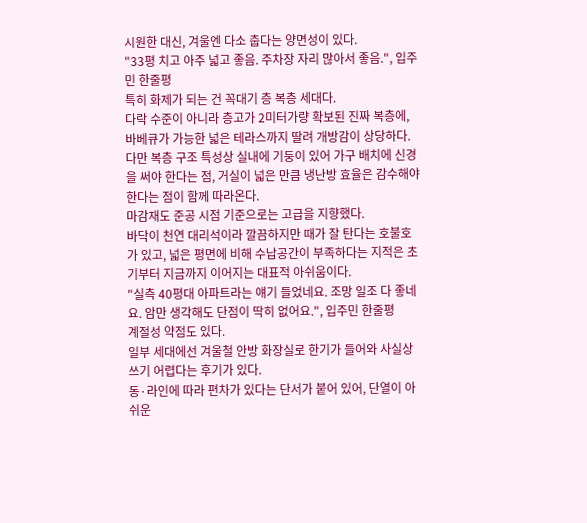시원한 대신, 겨울엔 다소 춥다는 양면성이 있다.
"33평 치고 아주 넓고 좋음. 주차장 자리 많아서 좋음.", 입주민 한줄평
특히 화제가 되는 건 꼭대기 층 복층 세대다.
다락 수준이 아니라 층고가 2미터가량 확보된 진짜 복층에, 바베큐가 가능한 넓은 테라스까지 딸려 개방감이 상당하다.
다만 복층 구조 특성상 실내에 기둥이 있어 가구 배치에 신경을 써야 한다는 점, 거실이 넓은 만큼 냉난방 효율은 감수해야 한다는 점이 함께 따라온다.
마감재도 준공 시점 기준으로는 고급을 지향했다.
바닥이 천연 대리석이라 깔끔하지만 때가 잘 탄다는 호불호가 있고, 넓은 평면에 비해 수납공간이 부족하다는 지적은 초기부터 지금까지 이어지는 대표적 아쉬움이다.
"실측 40평대 아파트라는 얘기 들었네요. 조망 일조 다 좋네요. 암만 생각해도 단점이 딱히 없어요.", 입주민 한줄평
계절성 약점도 있다.
일부 세대에선 겨울철 안방 화장실로 한기가 들어와 사실상 쓰기 어렵다는 후기가 있다.
동·라인에 따라 편차가 있다는 단서가 붙어 있어, 단열이 아쉬운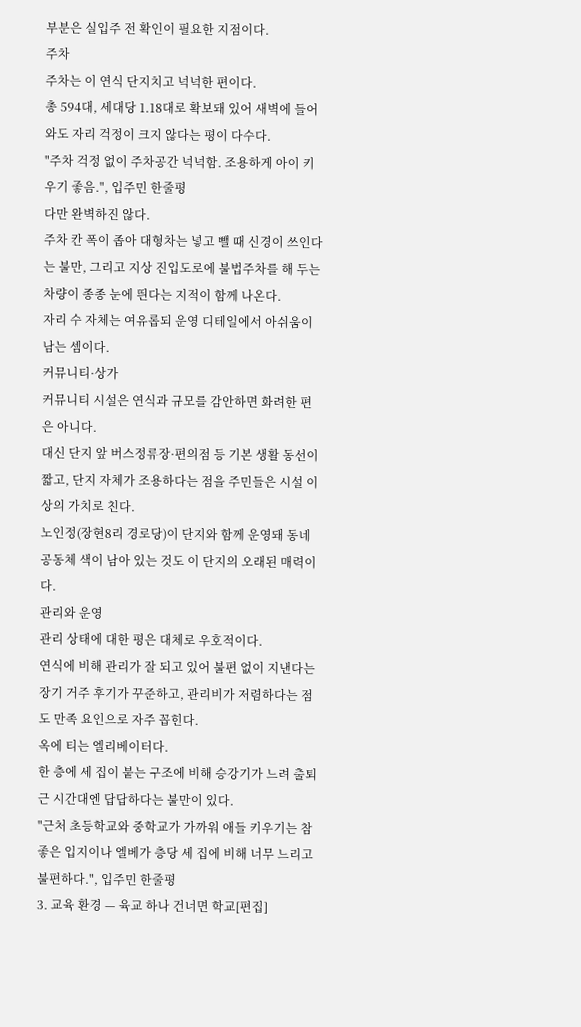부분은 실입주 전 확인이 필요한 지점이다.
주차
주차는 이 연식 단지치고 넉넉한 편이다.
총 594대, 세대당 1.18대로 확보돼 있어 새벽에 들어와도 자리 걱정이 크지 않다는 평이 다수다.
"주차 걱정 없이 주차공간 넉넉함. 조용하게 아이 키우기 좋음.", 입주민 한줄평
다만 완벽하진 않다.
주차 칸 폭이 좁아 대형차는 넣고 뺄 때 신경이 쓰인다는 불만, 그리고 지상 진입도로에 불법주차를 해 두는 차량이 종종 눈에 띈다는 지적이 함께 나온다.
자리 수 자체는 여유롭되 운영 디테일에서 아쉬움이 남는 셈이다.
커뮤니티·상가
커뮤니티 시설은 연식과 규모를 감안하면 화려한 편은 아니다.
대신 단지 앞 버스정류장·편의점 등 기본 생활 동선이 짧고, 단지 자체가 조용하다는 점을 주민들은 시설 이상의 가치로 친다.
노인정(장현8리 경로당)이 단지와 함께 운영돼 동네 공동체 색이 남아 있는 것도 이 단지의 오래된 매력이다.
관리와 운영
관리 상태에 대한 평은 대체로 우호적이다.
연식에 비해 관리가 잘 되고 있어 불편 없이 지낸다는 장기 거주 후기가 꾸준하고, 관리비가 저렴하다는 점도 만족 요인으로 자주 꼽힌다.
옥에 티는 엘리베이터다.
한 층에 세 집이 붙는 구조에 비해 승강기가 느려 출퇴근 시간대엔 답답하다는 불만이 있다.
"근처 초등학교와 중학교가 가까워 애들 키우기는 참 좋은 입지이나 엘베가 층당 세 집에 비해 너무 느리고 불편하다.", 입주민 한줄평
3. 교육 환경 — 육교 하나 건너면 학교[편집]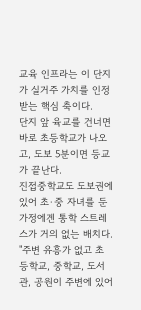교육 인프라는 이 단지가 실거주 가치를 인정받는 핵심 축이다.
단지 앞 육교를 건너면 바로 초등학교가 나오고, 도보 5분이면 등교가 끝난다.
진접중학교도 도보권에 있어 초·중 자녀를 둔 가정에겐 통학 스트레스가 거의 없는 배치다.
"주변 유흥가 없고 초등학교, 중학교, 도서관, 공원이 주변에 있어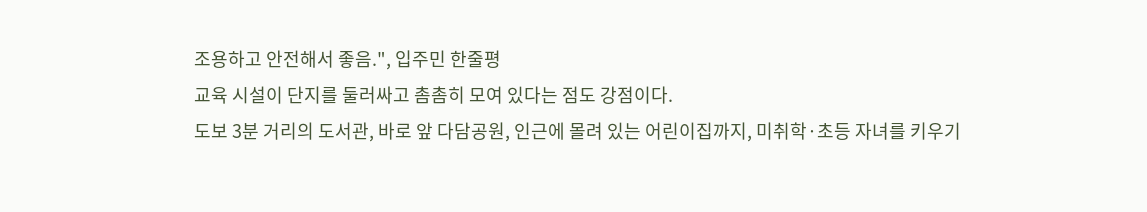조용하고 안전해서 좋음.", 입주민 한줄평
교육 시설이 단지를 둘러싸고 촘촘히 모여 있다는 점도 강점이다.
도보 3분 거리의 도서관, 바로 앞 다담공원, 인근에 몰려 있는 어린이집까지, 미취학·초등 자녀를 키우기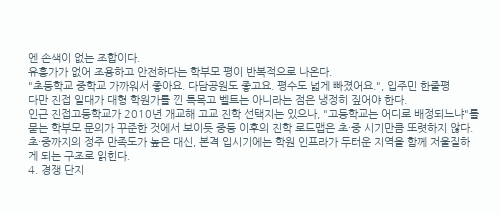엔 손색이 없는 조합이다.
유흥가가 없어 조용하고 안전하다는 학부모 평이 반복적으로 나온다.
"초등학교 중학교 가까워서 좋아요. 다담공원도 좋고요. 평수도 넓게 빠졌어요.", 입주민 한줄평
다만 진접 일대가 대형 학원가를 낀 특목고 벨트는 아니라는 점은 냉정히 짚어야 한다.
인근 진접고등학교가 2010년 개교해 고교 진학 선택지는 있으나, "고등학교는 어디로 배정되느냐"를 묻는 학부모 문의가 꾸준한 것에서 보이듯 중등 이후의 진학 로드맵은 초·중 시기만큼 또렷하지 않다.
초·중까지의 정주 만족도가 높은 대신, 본격 입시기에는 학원 인프라가 두터운 지역을 함께 저울질하게 되는 구조로 읽힌다.
4. 경쟁 단지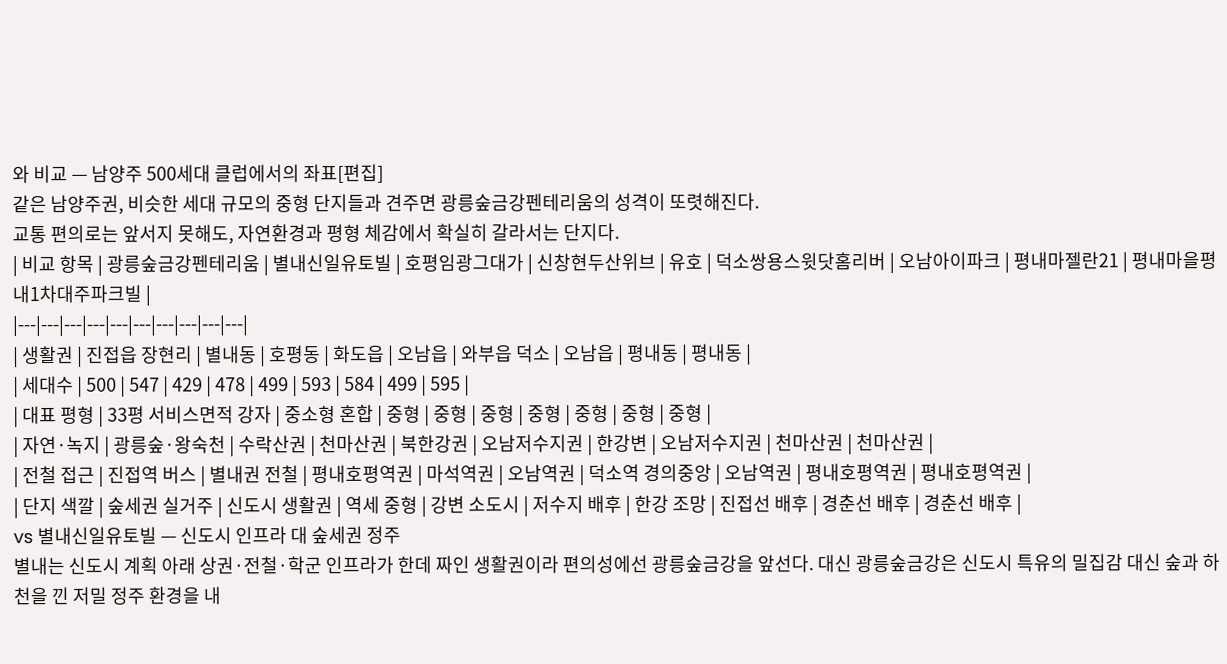와 비교 — 남양주 500세대 클럽에서의 좌표[편집]
같은 남양주권, 비슷한 세대 규모의 중형 단지들과 견주면 광릉숲금강펜테리움의 성격이 또렷해진다.
교통 편의로는 앞서지 못해도, 자연환경과 평형 체감에서 확실히 갈라서는 단지다.
| 비교 항목 | 광릉숲금강펜테리움 | 별내신일유토빌 | 호평임광그대가 | 신창현두산위브 | 유호 | 덕소쌍용스윗닷홈리버 | 오남아이파크 | 평내마젤란21 | 평내마을평내1차대주파크빌 |
|---|---|---|---|---|---|---|---|---|---|
| 생활권 | 진접읍 장현리 | 별내동 | 호평동 | 화도읍 | 오남읍 | 와부읍 덕소 | 오남읍 | 평내동 | 평내동 |
| 세대수 | 500 | 547 | 429 | 478 | 499 | 593 | 584 | 499 | 595 |
| 대표 평형 | 33평 서비스면적 강자 | 중소형 혼합 | 중형 | 중형 | 중형 | 중형 | 중형 | 중형 | 중형 |
| 자연·녹지 | 광릉숲·왕숙천 | 수락산권 | 천마산권 | 북한강권 | 오남저수지권 | 한강변 | 오남저수지권 | 천마산권 | 천마산권 |
| 전철 접근 | 진접역 버스 | 별내권 전철 | 평내호평역권 | 마석역권 | 오남역권 | 덕소역 경의중앙 | 오남역권 | 평내호평역권 | 평내호평역권 |
| 단지 색깔 | 숲세권 실거주 | 신도시 생활권 | 역세 중형 | 강변 소도시 | 저수지 배후 | 한강 조망 | 진접선 배후 | 경춘선 배후 | 경춘선 배후 |
vs 별내신일유토빌 — 신도시 인프라 대 숲세권 정주
별내는 신도시 계획 아래 상권·전철·학군 인프라가 한데 짜인 생활권이라 편의성에선 광릉숲금강을 앞선다. 대신 광릉숲금강은 신도시 특유의 밀집감 대신 숲과 하천을 낀 저밀 정주 환경을 내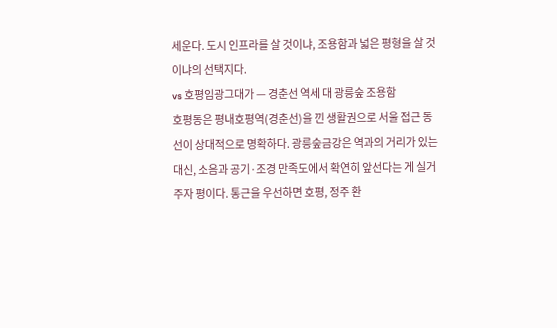세운다. 도시 인프라를 살 것이냐, 조용함과 넓은 평형을 살 것이냐의 선택지다.
vs 호평임광그대가 — 경춘선 역세 대 광릉숲 조용함
호평동은 평내호평역(경춘선)을 낀 생활권으로 서울 접근 동선이 상대적으로 명확하다. 광릉숲금강은 역과의 거리가 있는 대신, 소음과 공기·조경 만족도에서 확연히 앞선다는 게 실거주자 평이다. 통근을 우선하면 호평, 정주 환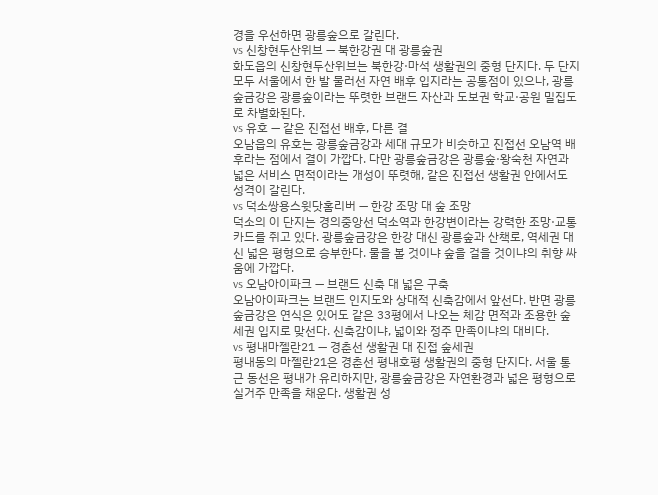경을 우선하면 광릉숲으로 갈린다.
vs 신창현두산위브 — 북한강권 대 광릉숲권
화도읍의 신창현두산위브는 북한강·마석 생활권의 중형 단지다. 두 단지 모두 서울에서 한 발 물러선 자연 배후 입지라는 공통점이 있으나, 광릉숲금강은 광릉숲이라는 뚜렷한 브랜드 자산과 도보권 학교·공원 밀집도로 차별화된다.
vs 유호 — 같은 진접선 배후, 다른 결
오남읍의 유호는 광릉숲금강과 세대 규모가 비슷하고 진접선 오남역 배후라는 점에서 결이 가깝다. 다만 광릉숲금강은 광릉숲·왕숙천 자연과 넓은 서비스 면적이라는 개성이 뚜렷해, 같은 진접선 생활권 안에서도 성격이 갈린다.
vs 덕소쌍용스윗닷홈리버 — 한강 조망 대 숲 조망
덕소의 이 단지는 경의중앙선 덕소역과 한강변이라는 강력한 조망·교통 카드를 쥐고 있다. 광릉숲금강은 한강 대신 광릉숲과 산책로, 역세권 대신 넓은 평형으로 승부한다. 물을 볼 것이냐 숲을 걸을 것이냐의 취향 싸움에 가깝다.
vs 오남아이파크 — 브랜드 신축 대 넓은 구축
오남아이파크는 브랜드 인지도와 상대적 신축감에서 앞선다. 반면 광릉숲금강은 연식은 있어도 같은 33평에서 나오는 체감 면적과 조용한 숲세권 입지로 맞선다. 신축감이냐, 넓이와 정주 만족이냐의 대비다.
vs 평내마젤란21 — 경춘선 생활권 대 진접 숲세권
평내동의 마젤란21은 경춘선 평내호평 생활권의 중형 단지다. 서울 통근 동선은 평내가 유리하지만, 광릉숲금강은 자연환경과 넓은 평형으로 실거주 만족을 채운다. 생활권 성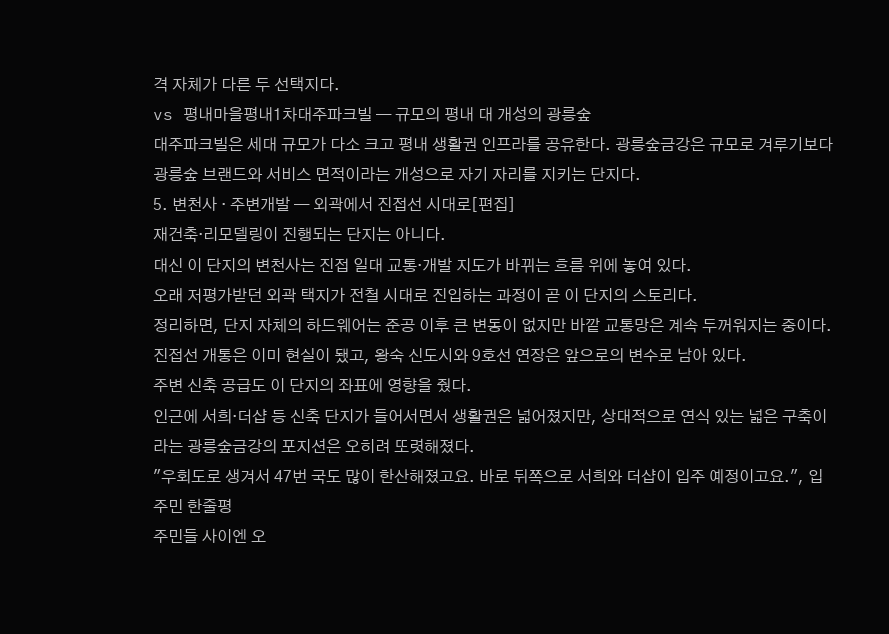격 자체가 다른 두 선택지다.
vs 평내마을평내1차대주파크빌 — 규모의 평내 대 개성의 광릉숲
대주파크빌은 세대 규모가 다소 크고 평내 생활권 인프라를 공유한다. 광릉숲금강은 규모로 겨루기보다 광릉숲 브랜드와 서비스 면적이라는 개성으로 자기 자리를 지키는 단지다.
5. 변천사 · 주변개발 — 외곽에서 진접선 시대로[편집]
재건축·리모델링이 진행되는 단지는 아니다.
대신 이 단지의 변천사는 진접 일대 교통·개발 지도가 바뀌는 흐름 위에 놓여 있다.
오래 저평가받던 외곽 택지가 전철 시대로 진입하는 과정이 곧 이 단지의 스토리다.
정리하면, 단지 자체의 하드웨어는 준공 이후 큰 변동이 없지만 바깥 교통망은 계속 두꺼워지는 중이다.
진접선 개통은 이미 현실이 됐고, 왕숙 신도시와 9호선 연장은 앞으로의 변수로 남아 있다.
주변 신축 공급도 이 단지의 좌표에 영향을 줬다.
인근에 서희·더샵 등 신축 단지가 들어서면서 생활권은 넓어졌지만, 상대적으로 연식 있는 넓은 구축이라는 광릉숲금강의 포지션은 오히려 또렷해졌다.
"우회도로 생겨서 47번 국도 많이 한산해졌고요. 바로 뒤쪽으로 서희와 더샵이 입주 예정이고요.", 입주민 한줄평
주민들 사이엔 오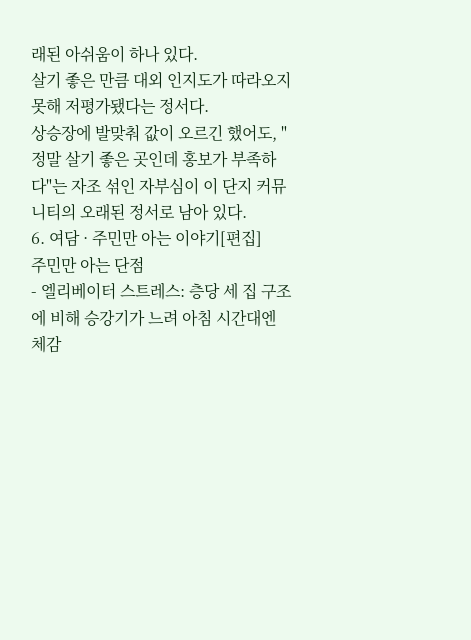래된 아쉬움이 하나 있다.
살기 좋은 만큼 대외 인지도가 따라오지 못해 저평가됐다는 정서다.
상승장에 발맞춰 값이 오르긴 했어도, "정말 살기 좋은 곳인데 홍보가 부족하다"는 자조 섞인 자부심이 이 단지 커뮤니티의 오래된 정서로 남아 있다.
6. 여담 · 주민만 아는 이야기[편집]
주민만 아는 단점
- 엘리베이터 스트레스: 층당 세 집 구조에 비해 승강기가 느려 아침 시간대엔 체감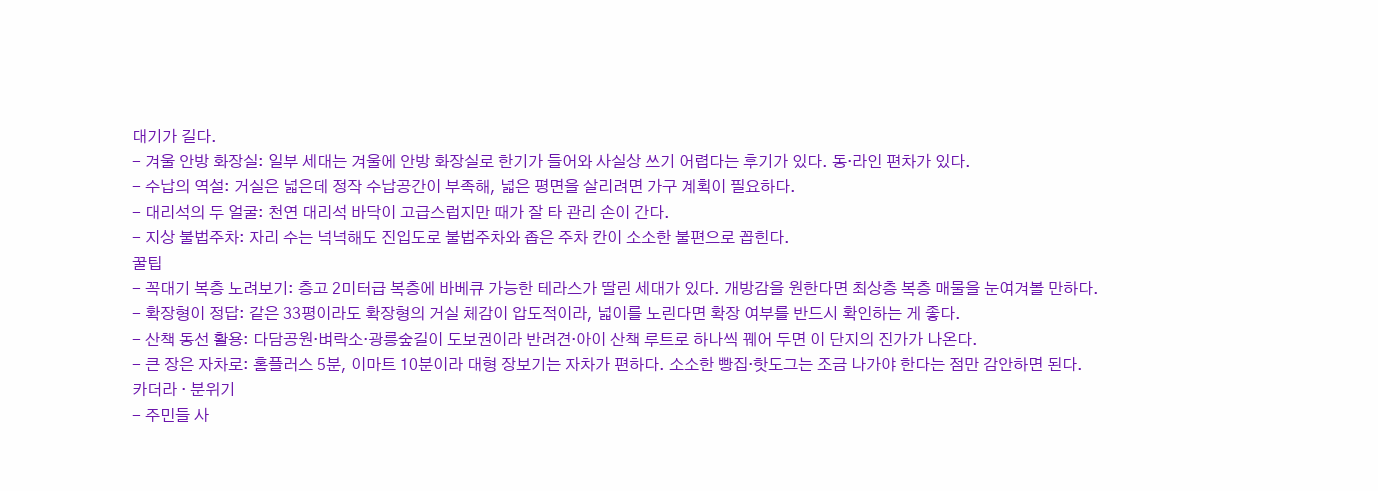대기가 길다.
- 겨울 안방 화장실: 일부 세대는 겨울에 안방 화장실로 한기가 들어와 사실상 쓰기 어렵다는 후기가 있다. 동·라인 편차가 있다.
- 수납의 역설: 거실은 넓은데 정작 수납공간이 부족해, 넓은 평면을 살리려면 가구 계획이 필요하다.
- 대리석의 두 얼굴: 천연 대리석 바닥이 고급스럽지만 때가 잘 타 관리 손이 간다.
- 지상 불법주차: 자리 수는 넉넉해도 진입도로 불법주차와 좁은 주차 칸이 소소한 불편으로 꼽힌다.
꿀팁
- 꼭대기 복층 노려보기: 층고 2미터급 복층에 바베큐 가능한 테라스가 딸린 세대가 있다. 개방감을 원한다면 최상층 복층 매물을 눈여겨볼 만하다.
- 확장형이 정답: 같은 33평이라도 확장형의 거실 체감이 압도적이라, 넓이를 노린다면 확장 여부를 반드시 확인하는 게 좋다.
- 산책 동선 활용: 다담공원·벼락소·광릉숲길이 도보권이라 반려견·아이 산책 루트로 하나씩 꿰어 두면 이 단지의 진가가 나온다.
- 큰 장은 자차로: 홈플러스 5분, 이마트 10분이라 대형 장보기는 자차가 편하다. 소소한 빵집·핫도그는 조금 나가야 한다는 점만 감안하면 된다.
카더라 · 분위기
- 주민들 사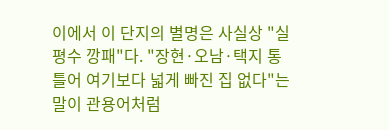이에서 이 단지의 별명은 사실상 "실평수 깡패"다. "장현·오남·택지 통틀어 여기보다 넓게 빠진 집 없다"는 말이 관용어처럼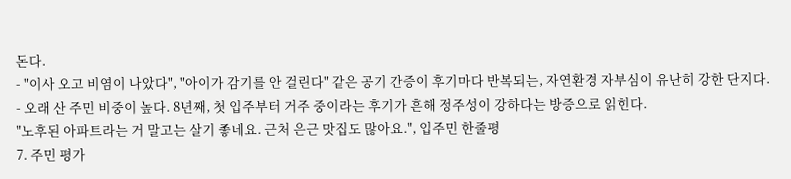돈다.
- "이사 오고 비염이 나았다", "아이가 감기를 안 걸린다" 같은 공기 간증이 후기마다 반복되는, 자연환경 자부심이 유난히 강한 단지다.
- 오래 산 주민 비중이 높다. 8년째, 첫 입주부터 거주 중이라는 후기가 흔해 정주성이 강하다는 방증으로 읽힌다.
"노후된 아파트라는 거 말고는 살기 좋네요. 근처 은근 맛집도 많아요.", 입주민 한줄평
7. 주민 평가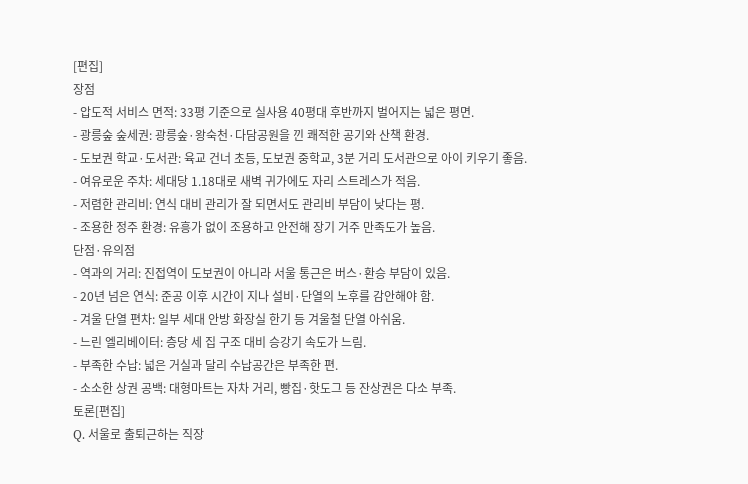[편집]
장점
- 압도적 서비스 면적: 33평 기준으로 실사용 40평대 후반까지 벌어지는 넓은 평면.
- 광릉숲 숲세권: 광릉숲·왕숙천·다담공원을 낀 쾌적한 공기와 산책 환경.
- 도보권 학교·도서관: 육교 건너 초등, 도보권 중학교, 3분 거리 도서관으로 아이 키우기 좋음.
- 여유로운 주차: 세대당 1.18대로 새벽 귀가에도 자리 스트레스가 적음.
- 저렴한 관리비: 연식 대비 관리가 잘 되면서도 관리비 부담이 낮다는 평.
- 조용한 정주 환경: 유흥가 없이 조용하고 안전해 장기 거주 만족도가 높음.
단점·유의점
- 역과의 거리: 진접역이 도보권이 아니라 서울 통근은 버스·환승 부담이 있음.
- 20년 넘은 연식: 준공 이후 시간이 지나 설비·단열의 노후를 감안해야 함.
- 겨울 단열 편차: 일부 세대 안방 화장실 한기 등 겨울철 단열 아쉬움.
- 느린 엘리베이터: 층당 세 집 구조 대비 승강기 속도가 느림.
- 부족한 수납: 넓은 거실과 달리 수납공간은 부족한 편.
- 소소한 상권 공백: 대형마트는 자차 거리, 빵집·핫도그 등 잔상권은 다소 부족.
토론[편집]
Q. 서울로 출퇴근하는 직장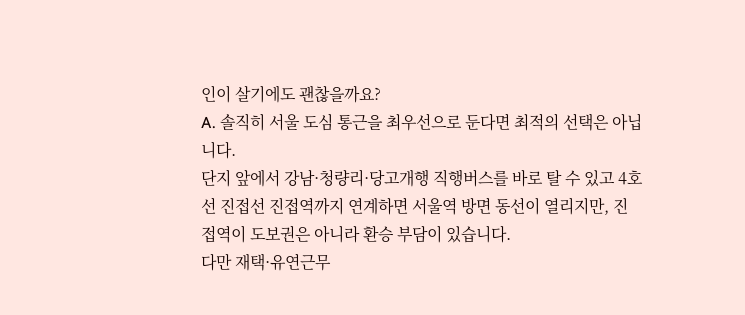인이 살기에도 괜찮을까요?
A. 솔직히 서울 도심 통근을 최우선으로 둔다면 최적의 선택은 아닙니다.
단지 앞에서 강남·청량리·당고개행 직행버스를 바로 탈 수 있고 4호선 진접선 진접역까지 연계하면 서울역 방면 동선이 열리지만, 진접역이 도보권은 아니라 환승 부담이 있습니다.
다만 재택·유연근무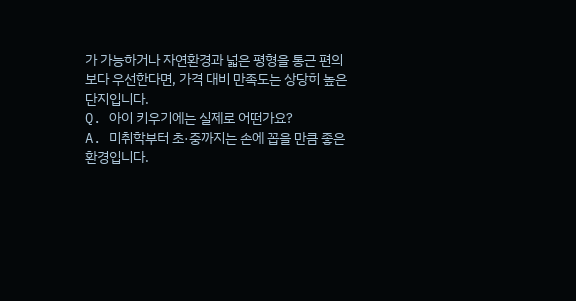가 가능하거나 자연환경과 넓은 평형을 통근 편의보다 우선한다면, 가격 대비 만족도는 상당히 높은 단지입니다.
Q. 아이 키우기에는 실제로 어떤가요?
A. 미취학부터 초·중까지는 손에 꼽을 만큼 좋은 환경입니다.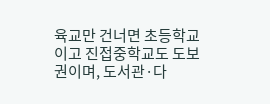육교만 건너면 초등학교이고 진접중학교도 도보권이며, 도서관·다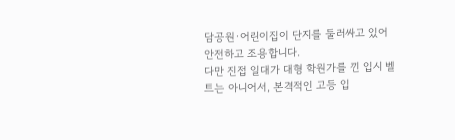담공원·어린이집이 단지를 둘러싸고 있어 안전하고 조용합니다.
다만 진접 일대가 대형 학원가를 낀 입시 벨트는 아니어서, 본격적인 고등 입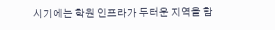시기에는 학원 인프라가 두터운 지역을 함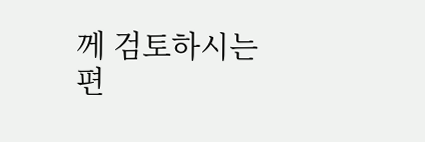께 검토하시는 편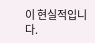이 현실적입니다.